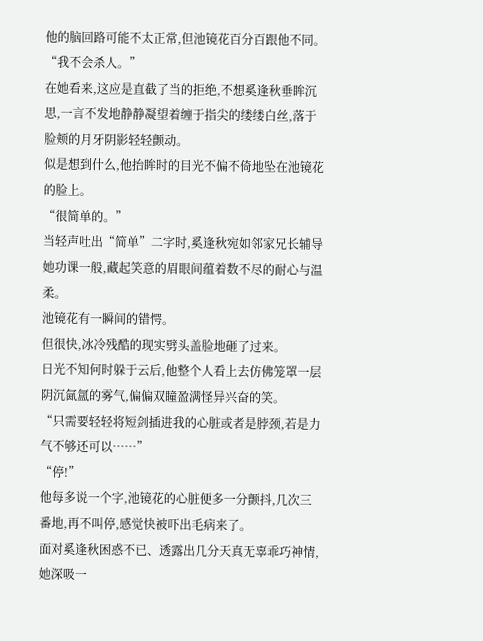他的脑回路可能不太正常,但池镜花百分百跟他不同。
“我不会杀人。”
在她看来,这应是直截了当的拒绝,不想奚逢秋垂眸沉思,一言不发地静静凝望着缠于指尖的缕缕白丝,落于脸颊的月牙阴影轻轻颤动。
似是想到什么,他抬眸时的目光不偏不倚地坠在池镜花的脸上。
“很简单的。”
当轻声吐出“简单”二字时,奚逢秋宛如邻家兄长辅导她功课一般,藏起笑意的眉眼间蕴着数不尽的耐心与温柔。
池镜花有一瞬间的错愕。
但很快,冰冷残酷的现实劈头盖脸地砸了过来。
日光不知何时躲于云后,他整个人看上去仿佛笼罩一层阴沉氤氲的雾气,偏偏双瞳盈满怪异兴奋的笑。
“只需要轻轻将短剑插进我的心脏或者是脖颈,若是力气不够还可以……”
“停!”
他每多说一个字,池镜花的心脏便多一分颤抖,几次三番地,再不叫停,感觉快被吓出毛病来了。
面对奚逢秋困惑不已、透露出几分天真无辜乖巧神情,她深吸一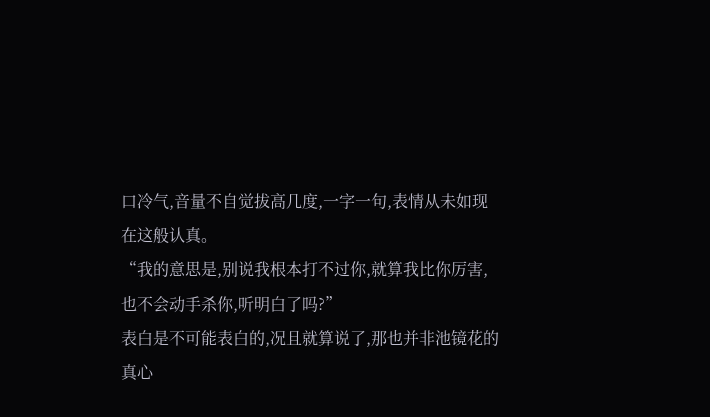口冷气,音量不自觉拔高几度,一字一句,表情从未如现在这般认真。
“我的意思是,别说我根本打不过你,就算我比你厉害,也不会动手杀你,听明白了吗?”
表白是不可能表白的,况且就算说了,那也并非池镜花的真心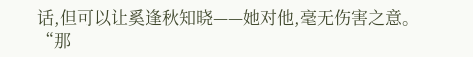话,但可以让奚逢秋知晓——她对他,毫无伤害之意。
“那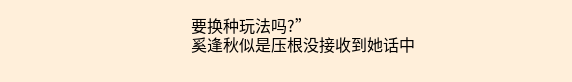要换种玩法吗?”
奚逢秋似是压根没接收到她话中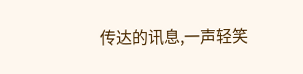传达的讯息,一声轻笑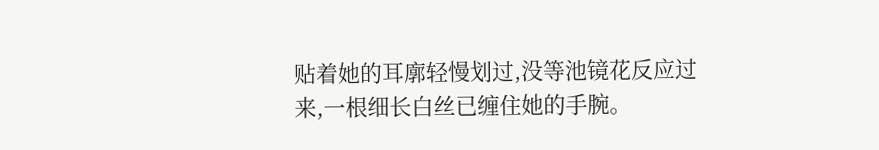贴着她的耳廓轻慢划过,没等池镜花反应过来,一根细长白丝已缠住她的手腕。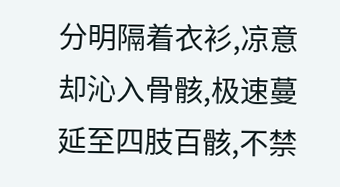分明隔着衣衫,凉意却沁入骨骸,极速蔓延至四肢百骸,不禁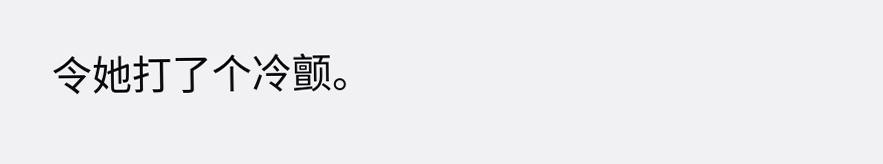令她打了个冷颤。